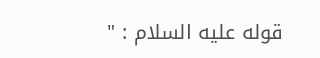قوله عليه السلام : "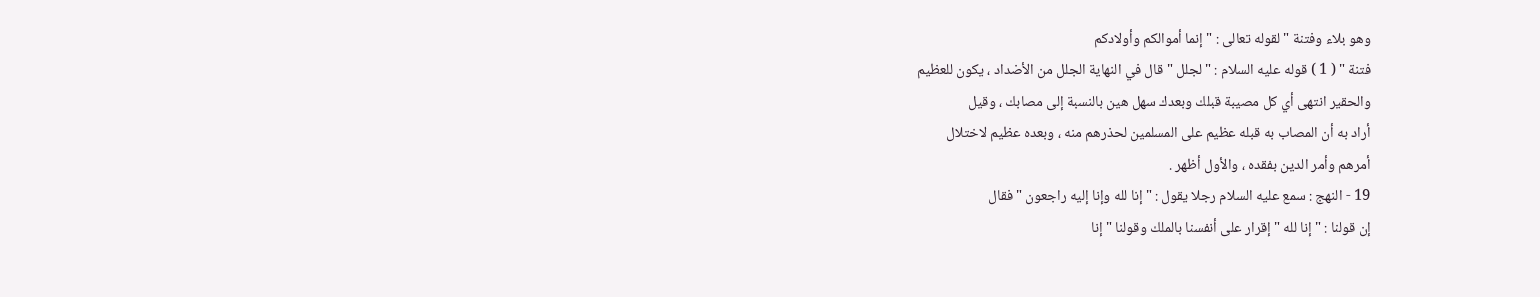وهو بلاء وفتنة " لقوله تعالى : " إنما أموالكم وأولادكم
فتنة " ( 1 ) قوله عليه السلام : " لجلل " قال في النهاية الجلل من الأضداد ، يكون للعظيم
والحقير انتهى أي كل مصيبة قبلك وبعدك سهل هين بالنسبة إلى مصابك ، وقيل
أراد به أن المصاب به قبله عظيم على المسلمين لحذرهم منه ، وبعده عظيم لاختلال
أمرهم وأمر الدين بفقده ، والأول أظهر .
19 - النهج : سمع عليه السلام رجلا يقول : " إنا لله وإنا إليه راجعون " فقال
إن قولنا : " إنا لله " إقرار على أنفسنا بالملك وقولنا " إنا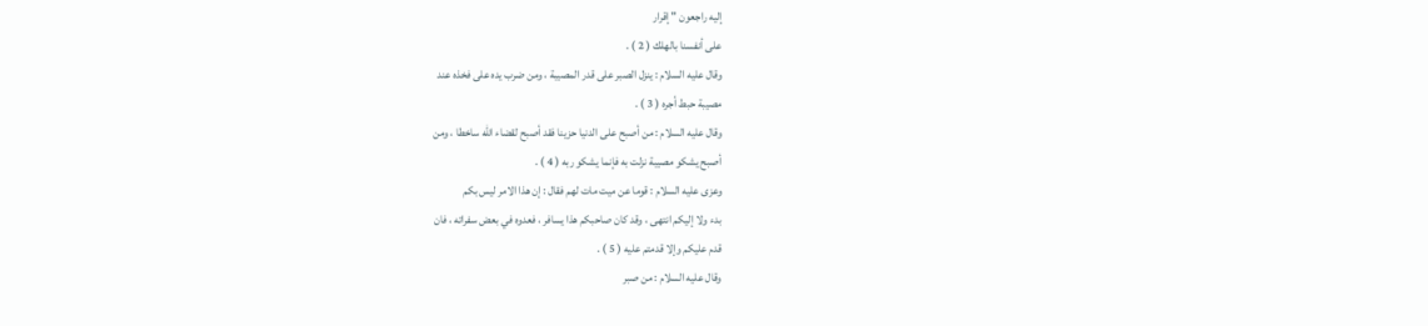إليه راجعون " إقرار
على أنفسنا بالهلك ( 2 ) .
وقال عليه السلام : ينزل الصبر على قدر المصيبة ، ومن ضرب يده على فخذه عند
مصيبة حبط أجره ( 3 ) .
وقال عليه السلام : من أصبح على الدنيا حزينا فقد أصبح لقضاء الله ساخطا ، ومن
أصبح يشكو مصيبة نزلت به فإنما يشكو ربه ( 4 ) .
وعزى عليه السلام : قوما عن ميت مات لهم فقال : إن هذا الامر ليس بكم
بدء ولا إليكم انتهى ، وقد كان صاحبكم هذا يسافر ، فعدوه في بعض سفراته ، فان
قدم عليكم وإلا قدمتم عليه ( 5 ) .
وقال عليه السلام : من صبر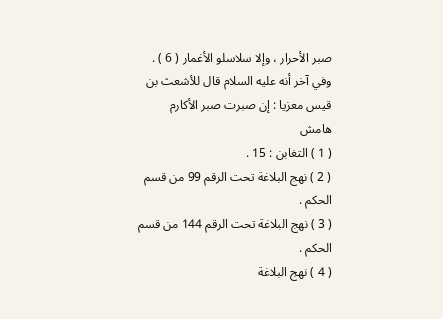صبر الأحرار ، وإلا سلاسلو الأغمار ( 6 ) .
وفي آخر أنه عليه السلام قال للأشعث بن قيس معزيا : إن صبرت صبر الأكارم
هامش
( 1 ) التغابن : 15 .
( 2 ) نهج البلاغة تحت الرقم 99 من قسم الحكم .
( 3 ) نهج البلاغة تحت الرقم 144 من قسم الحكم .
( 4 ) نهج البلاغة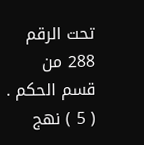تحت الرقم 288 من قسم الحكم .
( 5 ) نهج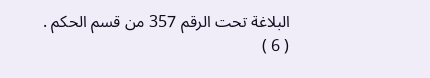البلاغة تحت الرقم 357 من قسم الحكم .
( 6 )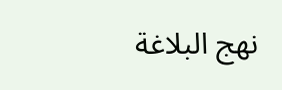نهج البلاغة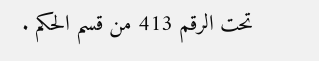تحت الرقم 413 من قسم الحكم .